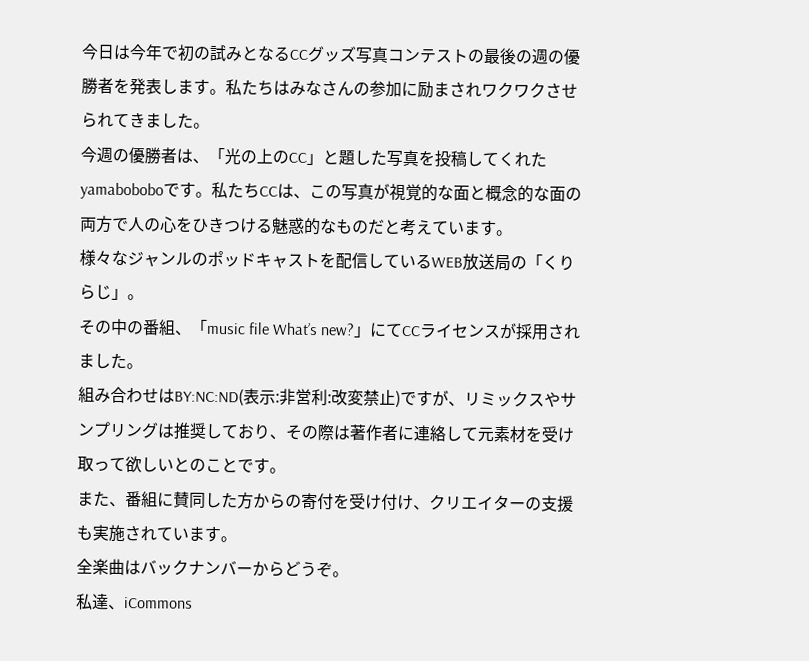今日は今年で初の試みとなるCCグッズ写真コンテストの最後の週の優勝者を発表します。私たちはみなさんの参加に励まされワクワクさせられてきました。
今週の優勝者は、「光の上のCC」と題した写真を投稿してくれたyamaboboboです。私たちCCは、この写真が視覚的な面と概念的な面の両方で人の心をひきつける魅惑的なものだと考えています。
様々なジャンルのポッドキャストを配信しているWEB放送局の「くりらじ」。
その中の番組、「music file What’s new?」にてCCライセンスが採用されました。
組み合わせはBY:NC:ND(表示:非営利:改変禁止)ですが、リミックスやサンプリングは推奨しており、その際は著作者に連絡して元素材を受け取って欲しいとのことです。
また、番組に賛同した方からの寄付を受け付け、クリエイターの支援も実施されています。
全楽曲はバックナンバーからどうぞ。
私達、iCommons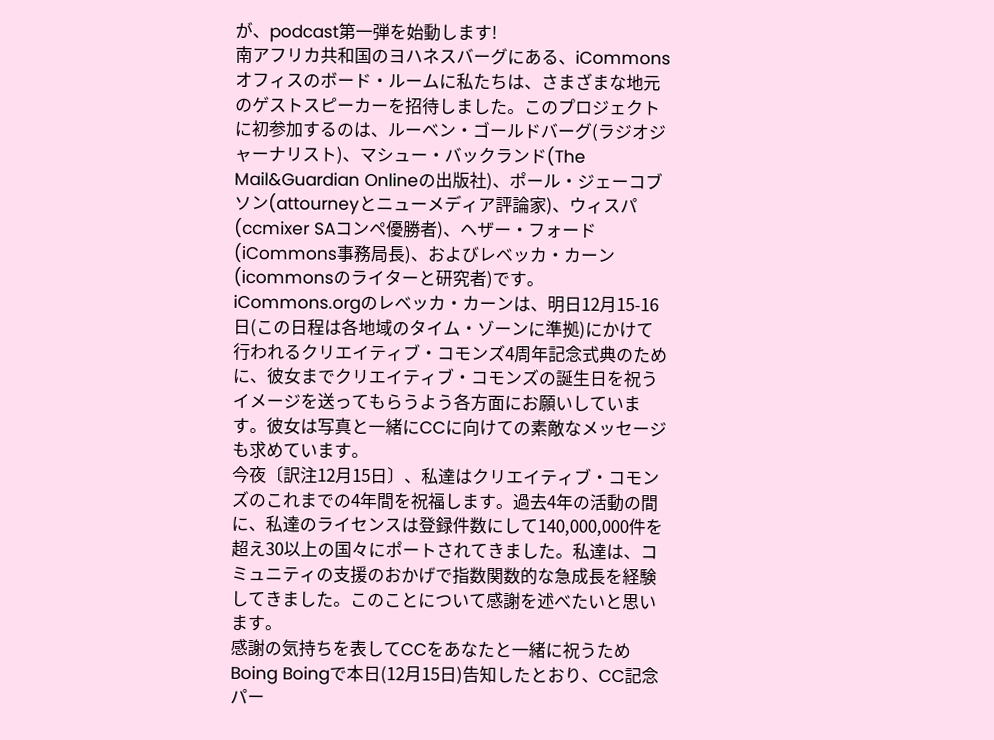が、podcast第一弾を始動します!
南アフリカ共和国のヨハネスバーグにある、iCommonsオフィスのボード・ルームに私たちは、さまざまな地元のゲストスピーカーを招待しました。このプロジェクトに初参加するのは、ルーベン・ゴールドバーグ(ラジオジャーナリスト)、マシュー・バックランド(The Mail&Guardian Onlineの出版社)、ポール・ジェーコブソン(attourneyとニューメディア評論家)、ウィスパ(ccmixer SAコンペ優勝者)、ヘザー・フォード(iCommons事務局長)、およびレベッカ・カーン(icommonsのライターと研究者)です。
iCommons.orgのレベッカ・カーンは、明日12月15-16日(この日程は各地域のタイム・ゾーンに準拠)にかけて行われるクリエイティブ・コモンズ4周年記念式典のために、彼女までクリエイティブ・コモンズの誕生日を祝うイメージを送ってもらうよう各方面にお願いしています。彼女は写真と一緒にCCに向けての素敵なメッセージも求めています。
今夜〔訳注12月15日〕、私達はクリエイティブ・コモンズのこれまでの4年間を祝福します。過去4年の活動の間に、私達のライセンスは登録件数にして140,000,000件を超え30以上の国々にポートされてきました。私達は、コミュニティの支援のおかげで指数関数的な急成長を経験してきました。このことについて感謝を述べたいと思います。
感謝の気持ちを表してCCをあなたと一緒に祝うためBoing Boingで本日(12月15日)告知したとおり、CC記念パー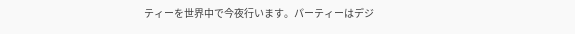ティーを世界中で今夜行います。パーティーはデジ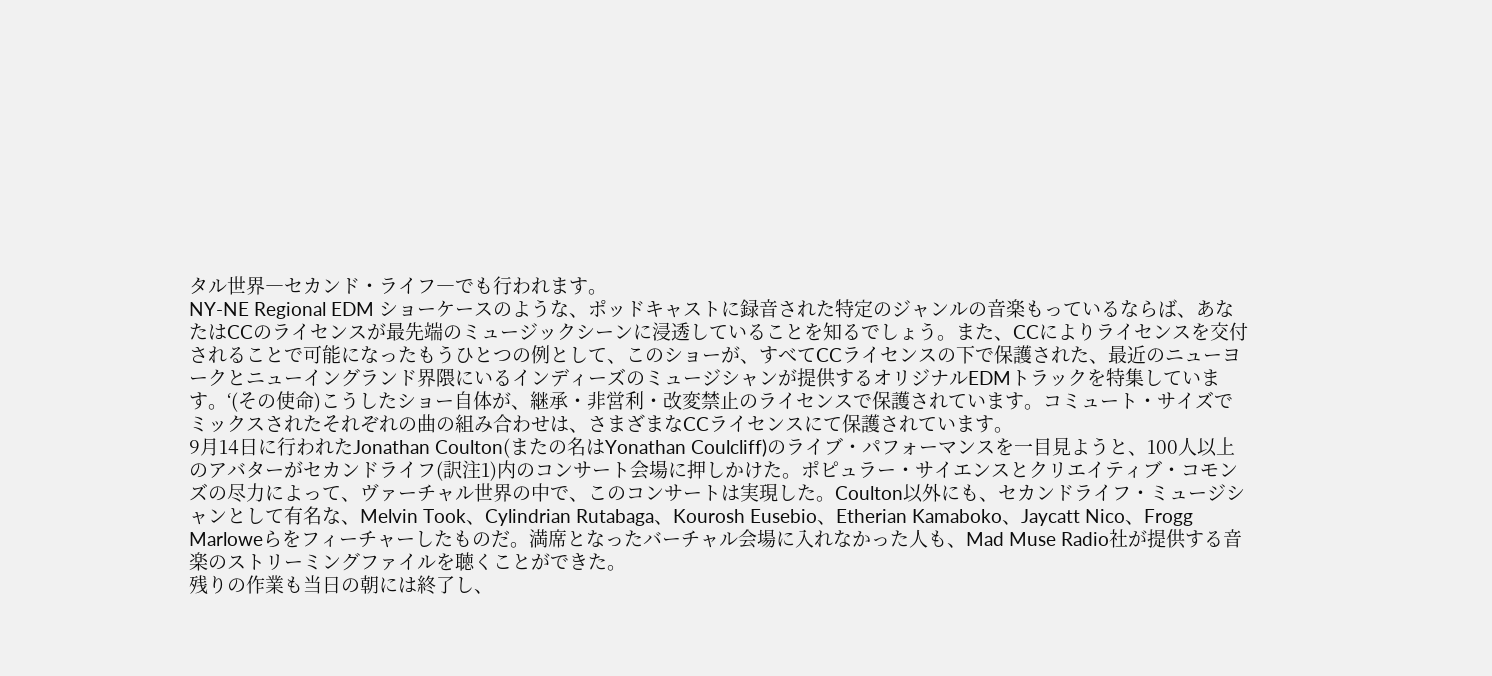タル世界―セカンド・ライフ―でも行われます。
NY-NE Regional EDM ショーケースのような、ポッドキャストに録音された特定のジャンルの音楽もっているならば、あなたはCCのライセンスが最先端のミュージックシーンに浸透していることを知るでしょう。また、CCによりライセンスを交付されることで可能になったもうひとつの例として、このショーが、すべてCCライセンスの下で保護された、最近のニューヨークとニューイングランド界隈にいるインディーズのミュージシャンが提供するオリジナルEDMトラックを特集しています。‘(その使命)こうしたショー自体が、継承・非営利・改変禁止のライセンスで保護されています。コミュート・サイズでミックスされたそれぞれの曲の組み合わせは、さまざまなCCライセンスにて保護されています。
9月14日に行われたJonathan Coulton(またの名はYonathan Coulcliff)のライブ・パフォーマンスを一目見ようと、100人以上のアバターがセカンドライフ(訳注1)内のコンサート会場に押しかけた。ポピュラー・サイエンスとクリエイティブ・コモンズの尽力によって、ヴァーチャル世界の中で、このコンサートは実現した。Coulton以外にも、セカンドライフ・ミュージシャンとして有名な、Melvin Took、Cylindrian Rutabaga、Kourosh Eusebio、Etherian Kamaboko、Jaycatt Nico、Frogg Marloweらをフィーチャーしたものだ。満席となったバーチャル会場に入れなかった人も、Mad Muse Radio社が提供する音楽のストリーミングファイルを聴くことができた。
残りの作業も当日の朝には終了し、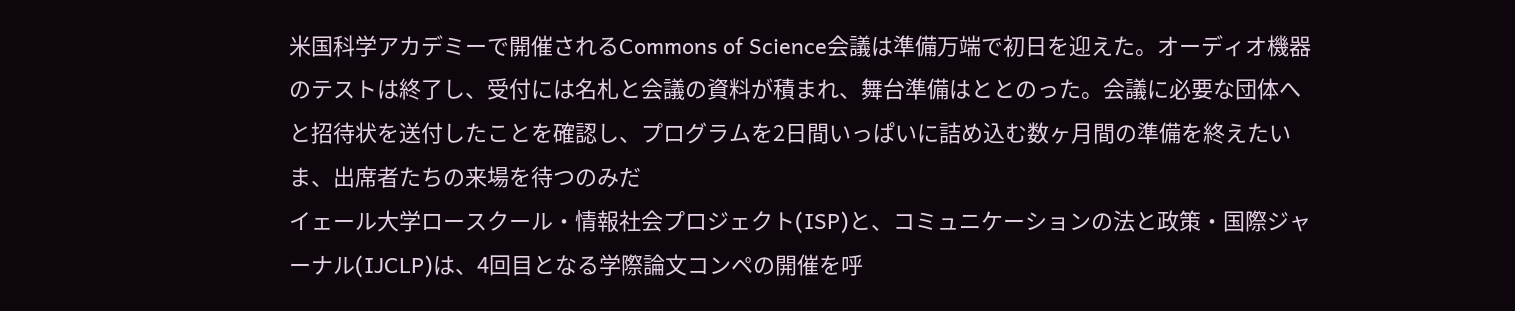米国科学アカデミーで開催されるCommons of Science会議は準備万端で初日を迎えた。オーディオ機器のテストは終了し、受付には名札と会議の資料が積まれ、舞台準備はととのった。会議に必要な団体へと招待状を送付したことを確認し、プログラムを2日間いっぱいに詰め込む数ヶ月間の準備を終えたいま、出席者たちの来場を待つのみだ
イェール大学ロースクール・情報社会プロジェクト(ISP)と、コミュニケーションの法と政策・国際ジャーナル(IJCLP)は、4回目となる学際論文コンペの開催を呼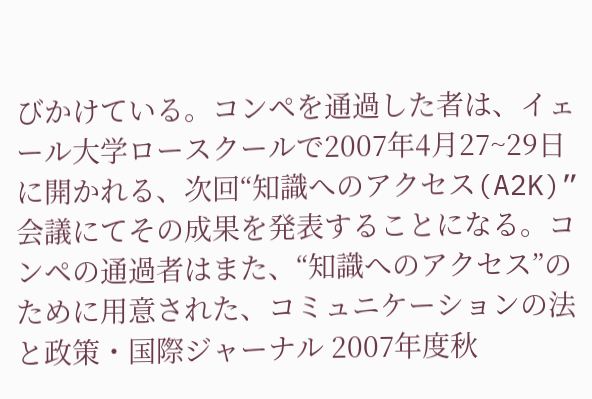びかけている。コンペを通過した者は、イェール大学ロースクールで2007年4月27~29日に開かれる、次回“知識へのアクセス(A2K)”会議にてその成果を発表することになる。コンペの通過者はまた、“知識へのアクセス”のために用意された、コミュニケーションの法と政策・国際ジャーナル 2007年度秋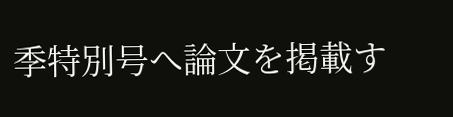季特別号へ論文を掲載す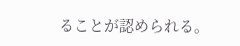ることが認められる。